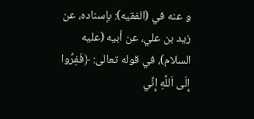و عنه في (الفقيه): بإسناده، عن زيد بن علي، عن أبيه (عليه السلام)، في قوله تعالى: ﴿فَفِرُّوا إِلَى اَللَّهِ إِنِّي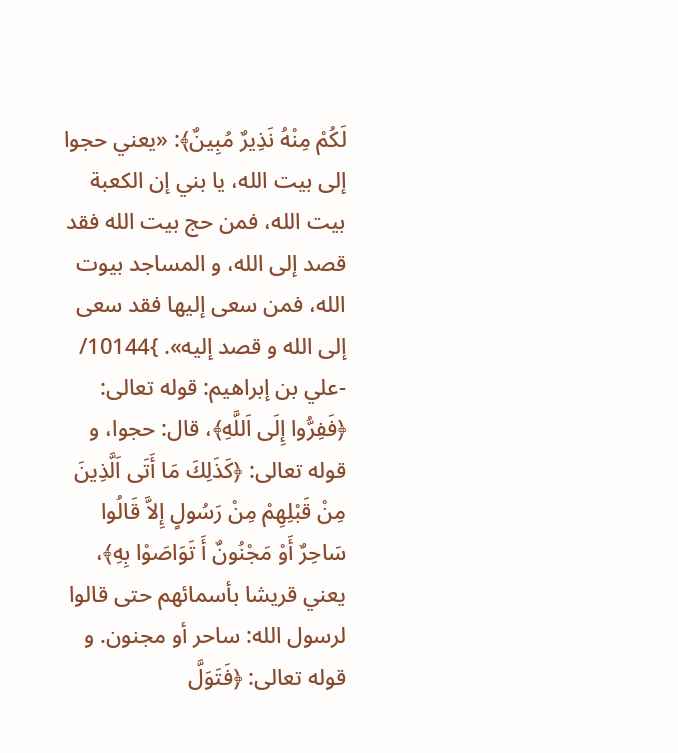لَكُمْ مِنْهُ نَذِيرٌ مُبِينٌ﴾: «يعني حجوا إلى بيت الله، يا بني إن الكعبة بيت الله، فمن حج بيت الله فقد قصد إلى الله، و المساجد بيوت الله، فمن سعى إليها فقد سعى إلى الله و قصد إليه». }10144/ -علي بن إبراهيم: قوله تعالى: ﴿فَفِرُّوا إِلَى اَللَّهِ﴾، قال: حجوا، و قوله تعالى: ﴿كَذَلِكَ مَا أَتَى اَلَّذِينَ مِنْ قَبْلِهِمْ مِنْ رَسُولٍ إِلاَّ قَالُوا سَاحِرٌ أَوْ مَجْنُونٌ أَ تَوَاصَوْا بِهِ﴾، يعني قريشا بأسمائهم حتى قالوا لرسول الله: ساحر أو مجنون. و قوله تعالى: ﴿فَتَوَلَّ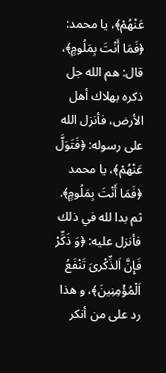عَنْهُمْ﴾، يا محمد: ﴿فَمَا أَنْتَ بِمَلُومٍ﴾، قال: هم الله جل ذكره بهلاك أهل الأرض، فأنزل الله على رسوله: ﴿فَتَوَلَّ عَنْهُمْ﴾، يا محمد ﴿فَمَا أَنْتَ بِمَلُومٍ﴾. ثم بدا لله في ذلك فأنزل عليه: ﴿وَ ذَكِّرْ فَإِنَّ اَلذِّكْرىَ تَنْفَعُ اَلْمُؤْمِنِينَ﴾، و هذا رد على من أنكر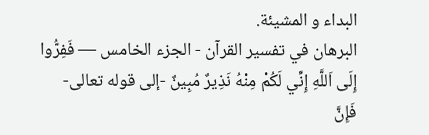البداء و المشيئة.
البرهان في تفسير القرآن - الجزء الخامس — فَفِرُّوا إِلَى اَللَّهِ إِنِّي لَكُمْ مِنْهُ نَذِيرٌ مُبِينٌ -إلى قوله تعالى- فَإِنَّ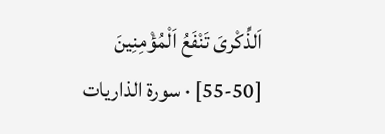اَلذِّكْرىَ تَنْفَعُ اَلْمُؤْمِنِينَ [50-55] · سورة الذاريات